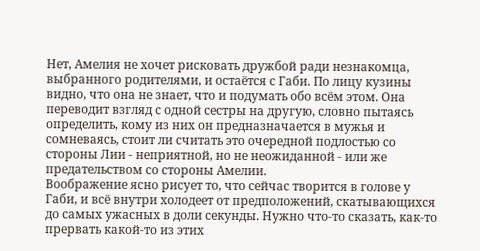Нет, Амелия не хочет рисковать дружбой ради незнакомца, выбранного родителями, и остаётся с Габи. По лицу кузины видно, что она не знает, что и подумать обо всём этом. Она переводит взгляд с одной сестры на другую, словно пытаясь определить, кому из них он предназначается в мужья и сомневаясь, стоит ли считать это очередной подлостью со стороны Лии - неприятной, но не неожиданной - или же предательством со стороны Амелии.
Воображение ясно рисует то, что сейчас творится в голове у Габи, и всё внутри холодеет от предположений, скатывающихся до самых ужасных в доли секунды. Нужно что-то сказать, как-то прервать какой-то из этих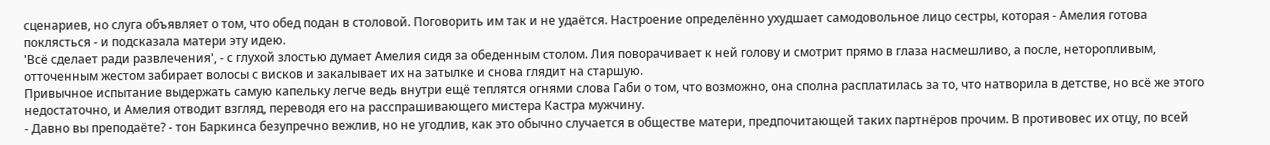сценариев, но слуга объявляет о том, что обед подан в столовой. Поговорить им так и не удаётся. Настроение определённо ухудшает самодовольное лицо сестры, которая - Амелия готова поклясться - и подсказала матери эту идею.
'Всё сделает ради развлечения', - с глухой злостью думает Амелия сидя за обеденным столом. Лия поворачивает к ней голову и смотрит прямо в глаза насмешливо, а после, неторопливым, отточенным жестом забирает волосы с висков и закалывает их на затылке и снова глядит на старшую.
Привычное испытание выдержать самую капельку легче ведь внутри ещё теплятся огнями слова Габи о том, что возможно, она сполна расплатилась за то, что натворила в детстве, но всё же этого недостаточно, и Амелия отводит взгляд, переводя его на расспрашивающего мистера Кастра мужчину.
- Давно вы преподаёте? - тон Баркинса безупречно вежлив, но не угодлив, как это обычно случается в обществе матери, предпочитающей таких партнёров прочим. В противовес их отцу, по всей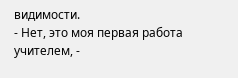видимости.
- Нет, это моя первая работа учителем, -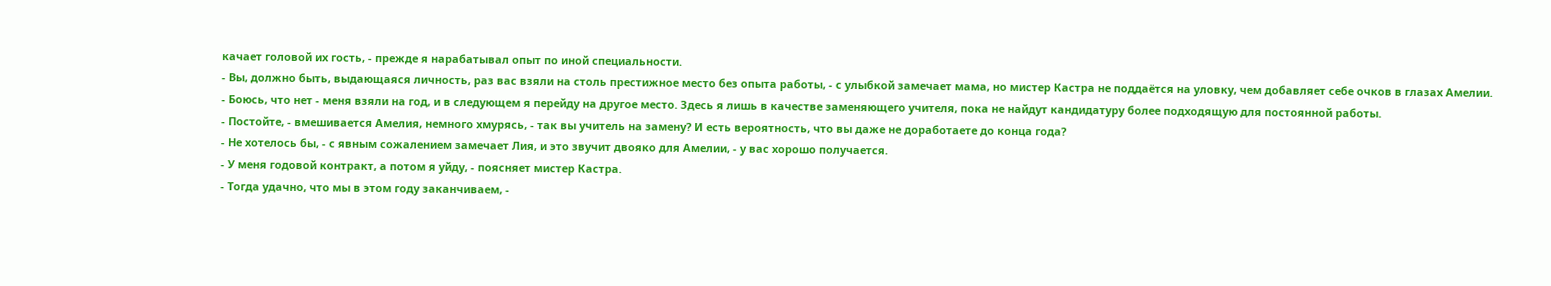качает головой их гость, - прежде я нарабатывал опыт по иной специальности.
- Вы, должно быть, выдающаяся личность, раз вас взяли на столь престижное место без опыта работы, - с улыбкой замечает мама, но мистер Кастра не поддаётся на уловку, чем добавляет себе очков в глазах Амелии.
- Боюсь, что нет - меня взяли на год, и в следующем я перейду на другое место. Здесь я лишь в качестве заменяющего учителя, пока не найдут кандидатуру более подходящую для постоянной работы.
- Постойте, - вмешивается Амелия, немного хмурясь, - так вы учитель на замену? И есть вероятность, что вы даже не доработаете до конца года?
- Не хотелось бы, - с явным сожалением замечает Лия, и это звучит двояко для Амелии, - у вас хорошо получается.
- У меня годовой контракт, а потом я уйду, - поясняет мистер Кастра.
- Тогда удачно, что мы в этом году заканчиваем, -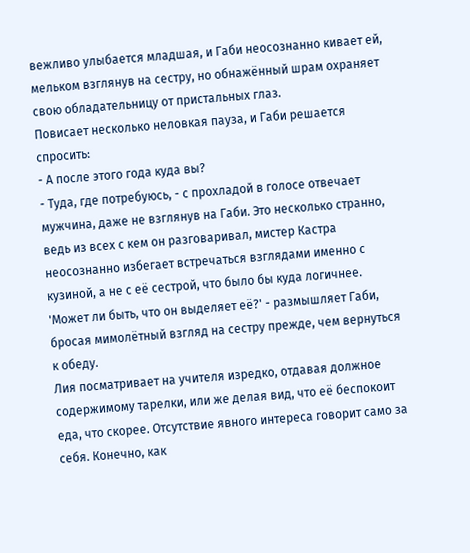вежливо улыбается младшая, и Габи неосознанно кивает ей, мельком взглянув на сестру, но обнажённый шрам охраняет свою обладательницу от пристальных глаз.
Повисает несколько неловкая пауза, и Габи решается спросить:
- А после этого года куда вы?
- Туда, где потребуюсь, - с прохладой в голосе отвечает мужчина, даже не взглянув на Габи. Это несколько странно, ведь из всех с кем он разговаривал, мистер Кастра неосознанно избегает встречаться взглядами именно с кузиной, а не с её сестрой, что было бы куда логичнее.
'Может ли быть, что он выделяет её?' - размышляет Габи, бросая мимолётный взгляд на сестру прежде, чем вернуться к обеду.
Лия посматривает на учителя изредко, отдавая должное содержимому тарелки, или же делая вид, что её беспокоит еда, что скорее. Отсутствие явного интереса говорит само за себя. Конечно, как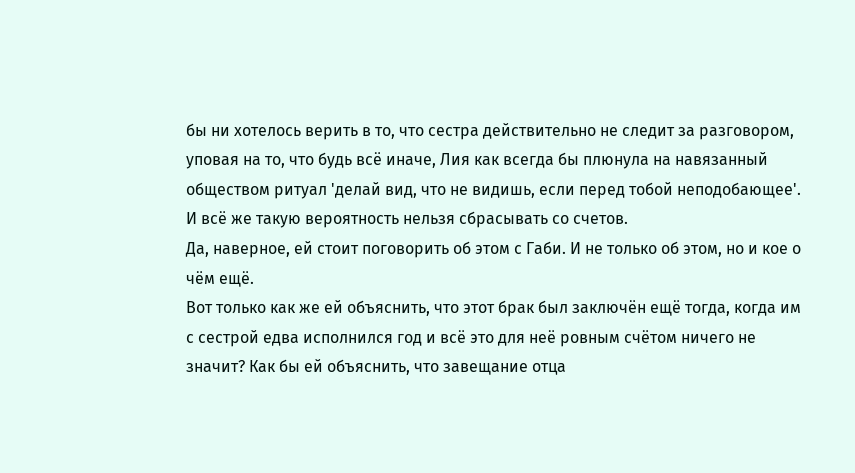бы ни хотелось верить в то, что сестра действительно не следит за разговором, уповая на то, что будь всё иначе, Лия как всегда бы плюнула на навязанный обществом ритуал 'делай вид, что не видишь, если перед тобой неподобающее'. И всё же такую вероятность нельзя сбрасывать со счетов.
Да, наверное, ей стоит поговорить об этом с Габи. И не только об этом, но и кое о чём ещё.
Вот только как же ей объяснить, что этот брак был заключён ещё тогда, когда им с сестрой едва исполнился год и всё это для неё ровным счётом ничего не значит? Как бы ей объяснить, что завещание отца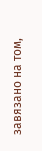завязано на том,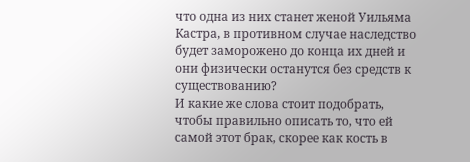что одна из них станет женой Уильяма Кастра, в противном случае наследство будет заморожено до конца их дней и они физически останутся без средств к существованию?
И какие же слова стоит подобрать, чтобы правильно описать то, что ей самой этот брак, скорее как кость в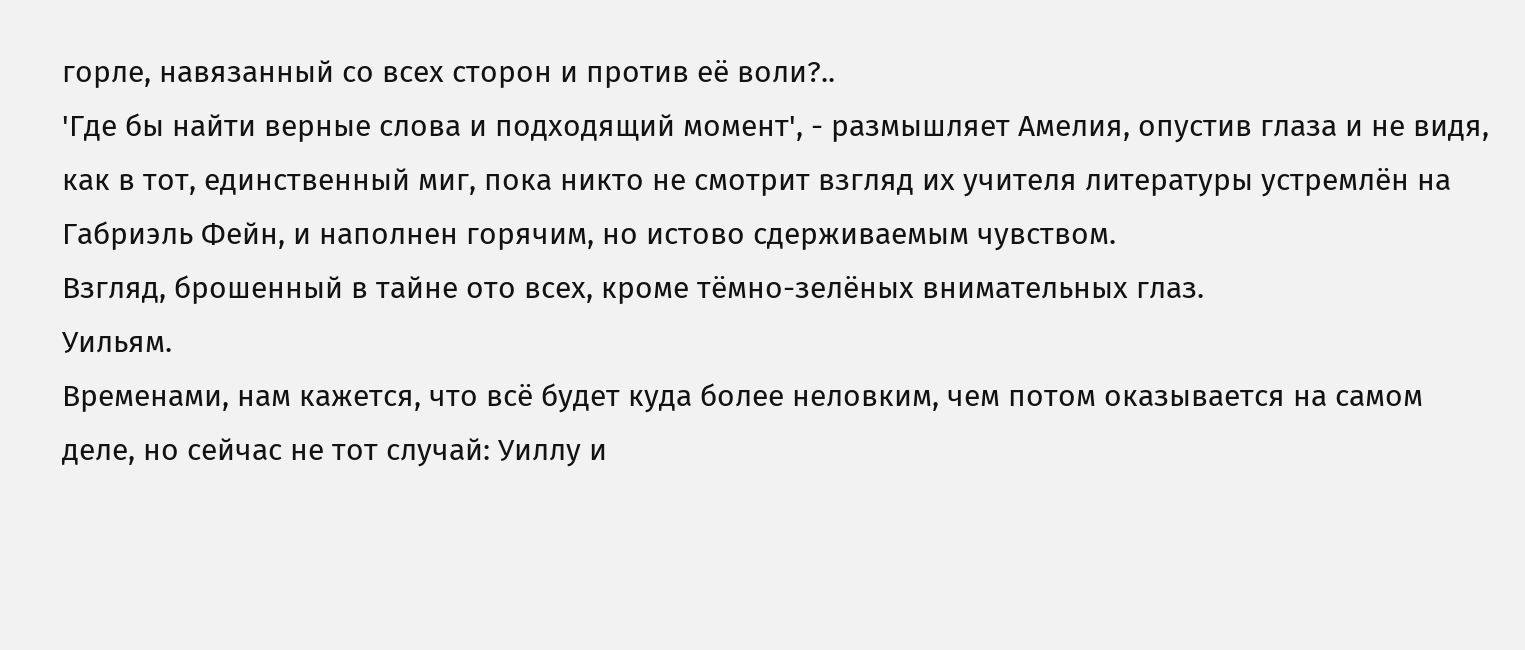горле, навязанный со всех сторон и против её воли?..
'Где бы найти верные слова и подходящий момент', - размышляет Амелия, опустив глаза и не видя, как в тот, единственный миг, пока никто не смотрит взгляд их учителя литературы устремлён на Габриэль Фейн, и наполнен горячим, но истово сдерживаемым чувством.
Взгляд, брошенный в тайне ото всех, кроме тёмно-зелёных внимательных глаз.
Уильям.
Временами, нам кажется, что всё будет куда более неловким, чем потом оказывается на самом деле, но сейчас не тот случай: Уиллу и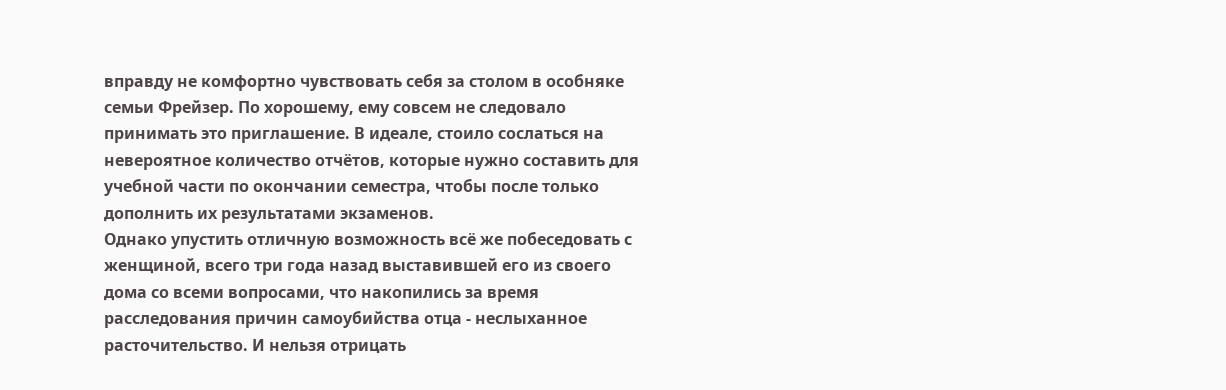вправду не комфортно чувствовать себя за столом в особняке семьи Фрейзер. По хорошему, ему совсем не следовало принимать это приглашение. В идеале, стоило сослаться на невероятное количество отчётов, которые нужно составить для учебной части по окончании семестра, чтобы после только дополнить их результатами экзаменов.
Однако упустить отличную возможность всё же побеседовать с женщиной, всего три года назад выставившей его из своего дома со всеми вопросами, что накопились за время расследования причин самоубийства отца - неслыханное расточительство. И нельзя отрицать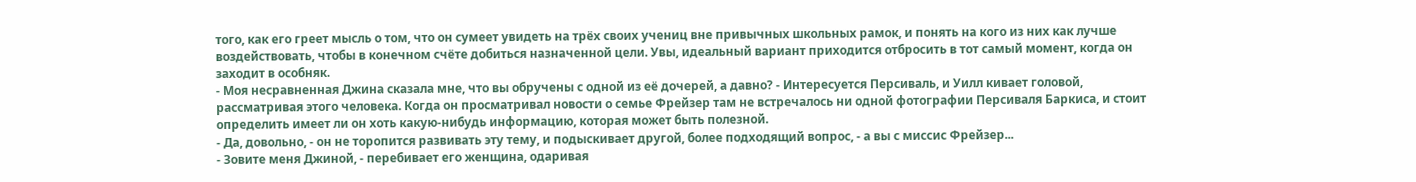того, как его греет мысль о том, что он сумеет увидеть на трёх своих учениц вне привычных школьных рамок, и понять на кого из них как лучше воздействовать, чтобы в конечном счёте добиться назначенной цели. Увы, идеальный вариант приходится отбросить в тот самый момент, когда он заходит в особняк.
- Моя несравненная Джина сказала мне, что вы обручены с одной из её дочерей, а давно? - Интересуется Персиваль, и Уилл кивает головой, рассматривая этого человека. Когда он просматривал новости о семье Фрейзер там не встречалось ни одной фотографии Персиваля Баркиса, и стоит определить имеет ли он хоть какую-нибудь информацию, которая может быть полезной.
- Да, довольно, - он не торопится развивать эту тему, и подыскивает другой, более подходящий вопрос, - а вы с миссис Фрейзер...
- Зовите меня Джиной, - перебивает его женщина, одаривая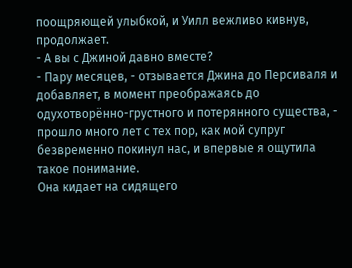поощряющей улыбкой, и Уилл вежливо кивнув, продолжает.
- А вы с Джиной давно вместе?
- Пару месяцев, - отзывается Джина до Персиваля и добавляет, в момент преображаясь до одухотворённо-грустного и потерянного существа, - прошло много лет с тех пор, как мой супруг безвременно покинул нас, и впервые я ощутила такое понимание.
Она кидает на сидящего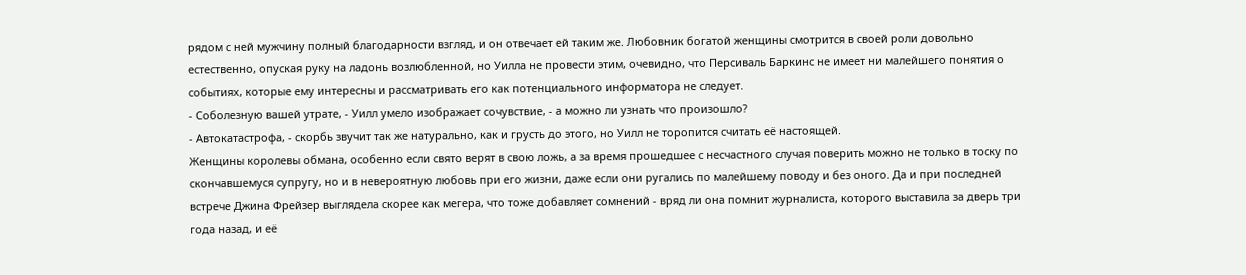рядом с ней мужчину полный благодарности взгляд, и он отвечает ей таким же. Любовник богатой женщины смотрится в своей роли довольно естественно, опуская руку на ладонь возлюбленной, но Уилла не провести этим, очевидно, что Персиваль Баркинс не имеет ни малейшего понятия о событиях, которые ему интересны и рассматривать его как потенциального информатора не следует.
- Соболезную вашей утрате, - Уилл умело изображает сочувствие, - а можно ли узнать что произошло?
- Автокатастрофа, - скорбь звучит так же натурально, как и грусть до этого, но Уилл не торопится считать её настоящей.
Женщины королевы обмана, особенно если свято верят в свою ложь, а за время прошедшее с несчастного случая поверить можно не только в тоску по скончавшемуся супругу, но и в невероятную любовь при его жизни, даже если они ругались по малейшему поводу и без оного. Да и при последней встрече Джина Фрейзер выглядела скорее как мегера, что тоже добавляет сомнений - вряд ли она помнит журналиста, которого выставила за дверь три года назад, и её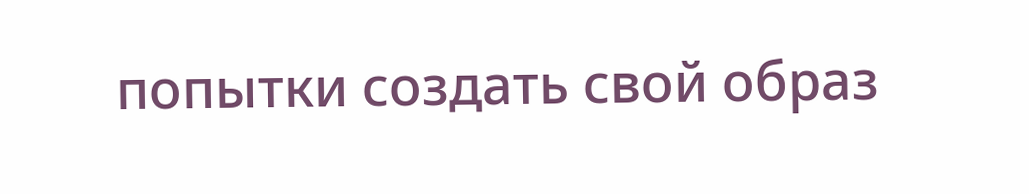попытки создать свой образ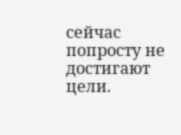сейчас попросту не достигают цели.